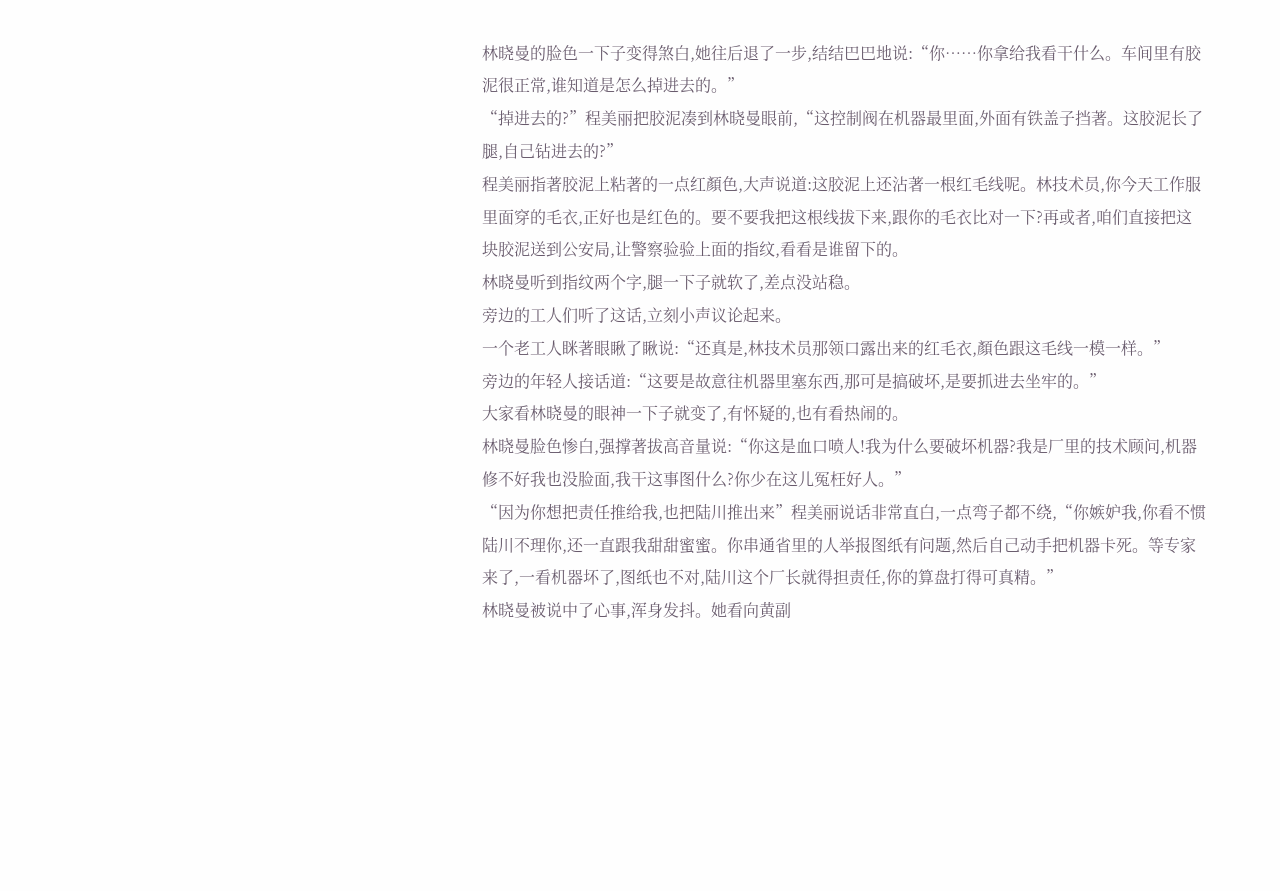林晓曼的脸色一下子变得煞白,她往后退了一步,结结巴巴地说:“你……你拿给我看干什么。车间里有胶泥很正常,谁知道是怎么掉进去的。”
“掉进去的?”程美丽把胶泥凑到林晓曼眼前,“这控制阀在机器最里面,外面有铁盖子挡著。这胶泥长了腿,自己钻进去的?”
程美丽指著胶泥上粘著的一点红顏色,大声说道:这胶泥上还沾著一根红毛线呢。林技术员,你今天工作服里面穿的毛衣,正好也是红色的。要不要我把这根线拔下来,跟你的毛衣比对一下?再或者,咱们直接把这块胶泥送到公安局,让警察验验上面的指纹,看看是谁留下的。
林晓曼听到指纹两个字,腿一下子就软了,差点没站稳。
旁边的工人们听了这话,立刻小声议论起来。
一个老工人眯著眼瞅了瞅说:“还真是,林技术员那领口露出来的红毛衣,顏色跟这毛线一模一样。”
旁边的年轻人接话道:“这要是故意往机器里塞东西,那可是搞破坏,是要抓进去坐牢的。”
大家看林晓曼的眼神一下子就变了,有怀疑的,也有看热闹的。
林晓曼脸色惨白,强撑著拔高音量说:“你这是血口喷人!我为什么要破坏机器?我是厂里的技术顾问,机器修不好我也没脸面,我干这事图什么?你少在这儿冤枉好人。”
“因为你想把责任推给我,也把陆川推出来”程美丽说话非常直白,一点弯子都不绕,“你嫉妒我,你看不惯陆川不理你,还一直跟我甜甜蜜蜜。你串通省里的人举报图纸有问题,然后自己动手把机器卡死。等专家来了,一看机器坏了,图纸也不对,陆川这个厂长就得担责任,你的算盘打得可真精。”
林晓曼被说中了心事,浑身发抖。她看向黄副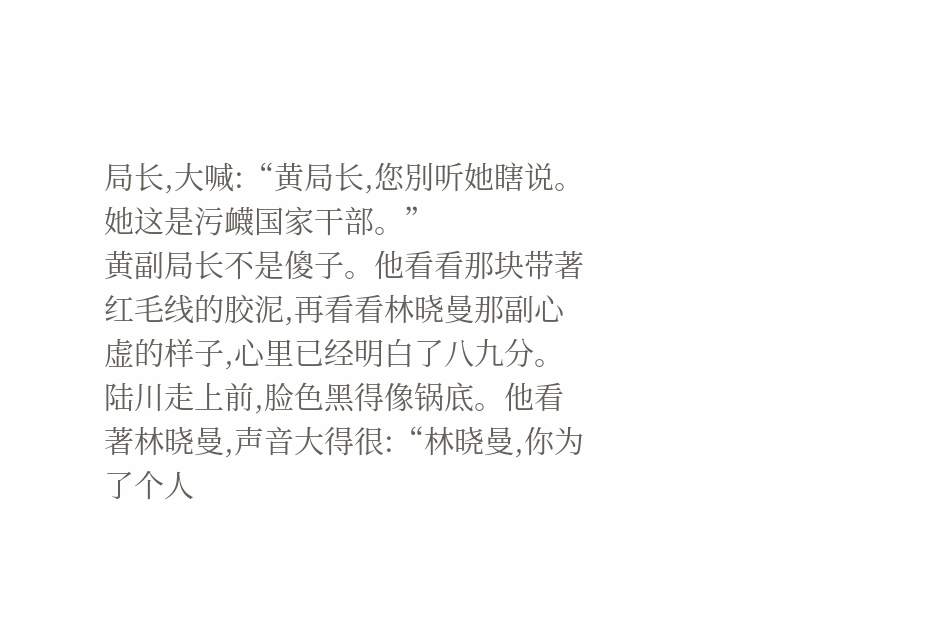局长,大喊:“黄局长,您別听她瞎说。她这是污衊国家干部。”
黄副局长不是傻子。他看看那块带著红毛线的胶泥,再看看林晓曼那副心虚的样子,心里已经明白了八九分。
陆川走上前,脸色黑得像锅底。他看著林晓曼,声音大得很:“林晓曼,你为了个人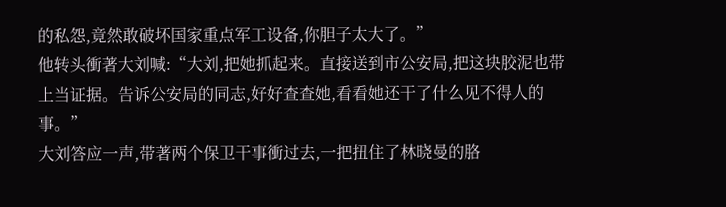的私怨,竟然敢破坏国家重点军工设备,你胆子太大了。”
他转头衝著大刘喊:“大刘,把她抓起来。直接送到市公安局,把这块胶泥也带上当证据。告诉公安局的同志,好好查查她,看看她还干了什么见不得人的事。”
大刘答应一声,带著两个保卫干事衝过去,一把扭住了林晓曼的胳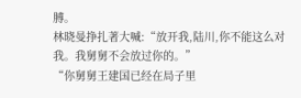膊。
林晓曼挣扎著大喊:“放开我,陆川,你不能这么对我。我舅舅不会放过你的。”
“你舅舅王建国已经在局子里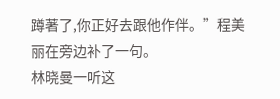蹲著了,你正好去跟他作伴。”程美丽在旁边补了一句。
林晓曼一听这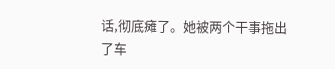话,彻底瘫了。她被两个干事拖出了车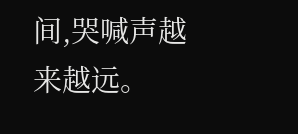间,哭喊声越来越远。